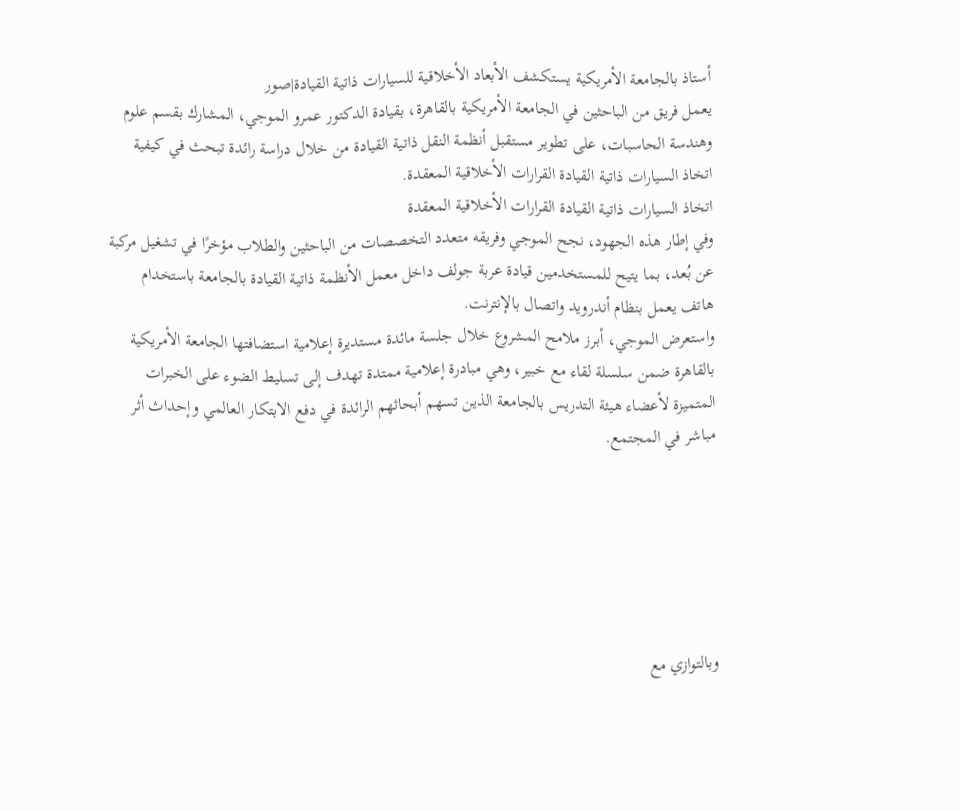أستاذ بالجامعة الأمريكية يستكشف الأبعاد الأخلاقية للسيارات ذاتية القيادة|صور
يعمل فريق من الباحثين في الجامعة الأمريكية بالقاهرة، بقيادة الدكتور عمرو الموجي، المشارك بقسم علوم وهندسة الحاسبات، على تطوير مستقبل أنظمة النقل ذاتية القيادة من خلال دراسة رائدة تبحث في كيفية اتخاذ السيارات ذاتية القيادة القرارات الأخلاقية المعقدة.
اتخاذ السيارات ذاتية القيادة القرارات الأخلاقية المعقدة
وفي إطار هذه الجهود، نجح الموجي وفريقه متعدد التخصصات من الباحثين والطلاب مؤخرًا في تشغيل مركبة عن بُعد، بما يتيح للمستخدمين قيادة عربة جولف داخل معمل الأنظمة ذاتية القيادة بالجامعة باستخدام هاتف يعمل بنظام أندرويد واتصال بالإنترنت.
واستعرض الموجي، أبرز ملامح المشروع خلال جلسة مائدة مستديرة إعلامية استضافتها الجامعة الأمريكية بالقاهرة ضمن سلسلة لقاء مع خبير، وهي مبادرة إعلامية ممتدة تهدف إلى تسليط الضوء على الخبرات المتميزة لأعضاء هيئة التدريس بالجامعة الذين تسهم أبحاثهم الرائدة في دفع الابتكار العالمي وإحداث أثر مباشر في المجتمع.






وبالتوازي مع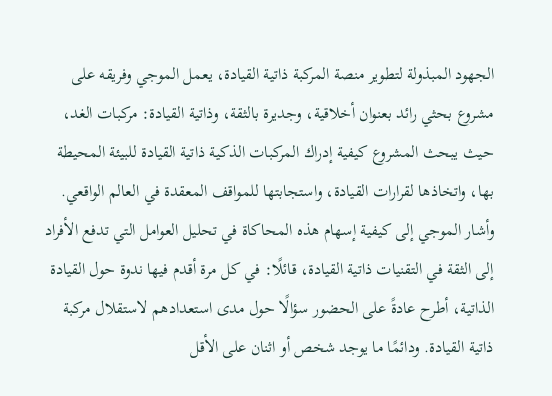الجهود المبذولة لتطوير منصة المركبة ذاتية القيادة، يعمل الموجي وفريقه على مشروع بحثي رائد بعنوان أخلاقية، وجديرة بالثقة، وذاتية القيادة: مركبات الغد، حيث يبحث المشروع كيفية إدراك المركبات الذكية ذاتية القيادة للبيئة المحيطة بها، واتخاذها لقرارات القيادة، واستجابتها للمواقف المعقدة في العالم الواقعي.
وأشار الموجي إلى كيفية إسهام هذه المحاكاة في تحليل العوامل التي تدفع الأفراد إلى الثقة في التقنيات ذاتية القيادة، قائلًا: في كل مرة أقدم فيها ندوة حول القيادة الذاتية، أطرح عادةً على الحضور سؤالًا حول مدى استعدادهم لاستقلال مركبة ذاتية القيادة. ودائمًا ما يوجد شخص أو اثنان على الأقل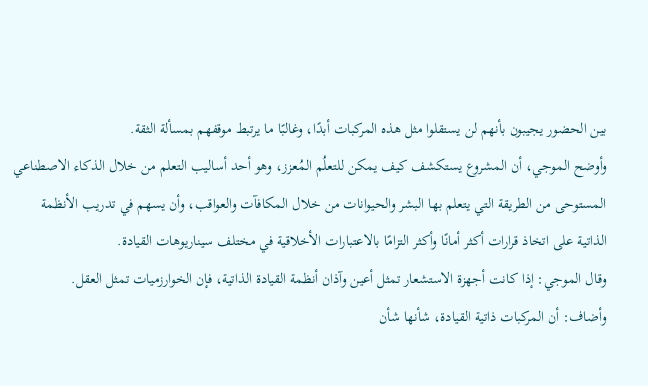بين الحضور يجيبون بأنهم لن يستقلوا مثل هذه المركبات أبدًا، وغالبًا ما يرتبط موقفهم بمسألة الثقة.
وأوضح الموجي، أن المشروع يستكشف كيف يمكن للتعلُم المُعزز، وهو أحد أساليب التعلم من خلال الذكاء الاصطناعي المستوحى من الطريقة التي يتعلم بها البشر والحيوانات من خلال المكافآت والعواقب، وأن يسهم في تدريب الأنظمة الذاتية على اتخاذ قرارات أكثر أمانًا وأكثر التزامًا بالاعتبارات الأخلاقية في مختلف سيناريوهات القيادة.
وقال الموجي: إذا كانت أجهزة الاستشعار تمثل أعين وآذان أنظمة القيادة الذاتية، فإن الخوارزميات تمثل العقل.
وأضاف: أن المركبات ذاتية القيادة، شأنها شأن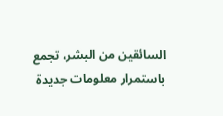السائقين من البشر، تجمع باستمرار معلومات جديدة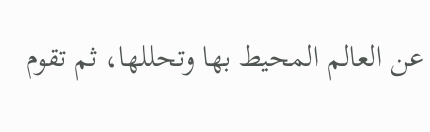عن العالم المحيط بها وتحللها، ثم تقوم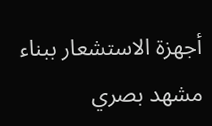أجهزة الاستشعار ببناء مشهد بصري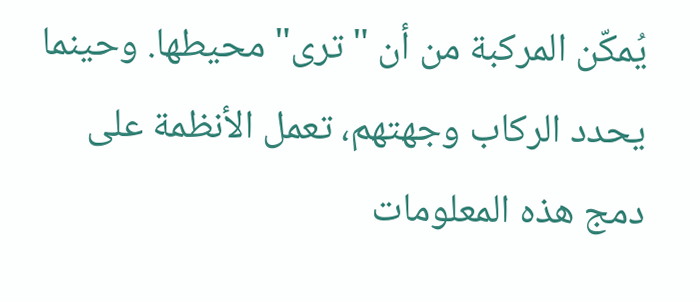يُمكّن المركبة من أن "ترى" محيطها. وحينما يحدد الركاب وجهتهم، تعمل الأنظمة على دمج هذه المعلومات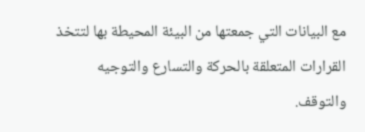مع البيانات التي جمعتها من البيئة المحيطة بها لتتخذ القرارات المتعلقة بالحركة والتسارع والتوجيه والتوقف.